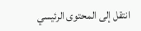انتقل إلى المحتوى الرئيسي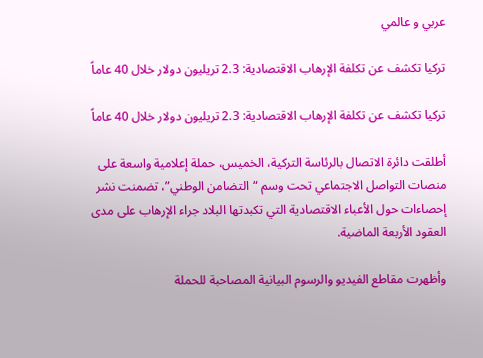عربي و عالمي

تركيا تكشف عن تكلفة الإرهاب الاقتصادية: 2.3 تريليون دولار خلال 40 عاماً

تركيا تكشف عن تكلفة الإرهاب الاقتصادية: 2.3 تريليون دولار خلال 40 عاماً

أطلقت دائرة الاتصال بالرئاسة التركية، الخميس، حملة إعلامية واسعة على منصات التواصل الاجتماعي تحت وسم “التضامن الوطني”، تضمنت نشر إحصاءات حول الأعباء الاقتصادية التي تكبدتها البلاد جراء الإرهاب على مدى العقود الأربعة الماضية.

وأظهرت مقاطع الفيديو والرسوم البيانية المصاحبة للحملة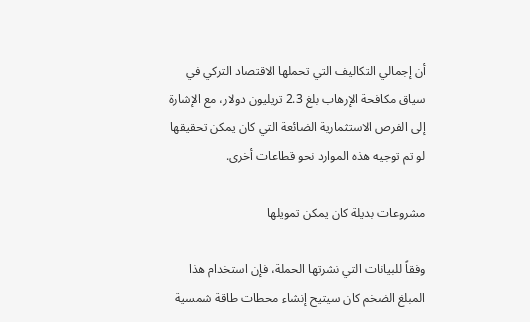أن إجمالي التكاليف التي تحملها الاقتصاد التركي في سياق مكافحة الإرهاب بلغ 2.3 تريليون دولار، مع الإشارة إلى الفرص الاستثمارية الضائعة التي كان يمكن تحقيقها لو تم توجيه هذه الموارد نحو قطاعات أخرى.

مشروعات بديلة كان يمكن تمويلها

وفقاً للبيانات التي نشرتها الحملة، فإن استخدام هذا المبلغ الضخم كان سيتيح إنشاء محطات طاقة شمسية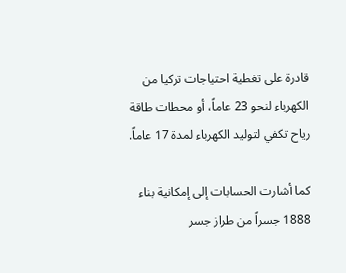قادرة على تغطية احتياجات تركيا من الكهرباء لنحو 23 عاماً، أو محطات طاقة رياح تكفي لتوليد الكهرباء لمدة 17 عاماً.

كما أشارت الحسابات إلى إمكانية بناء 1888 جسراً من طراز جسر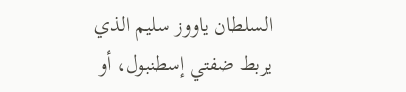السلطان ياووز سليم الذي يربط ضفتي إسطنبول، أو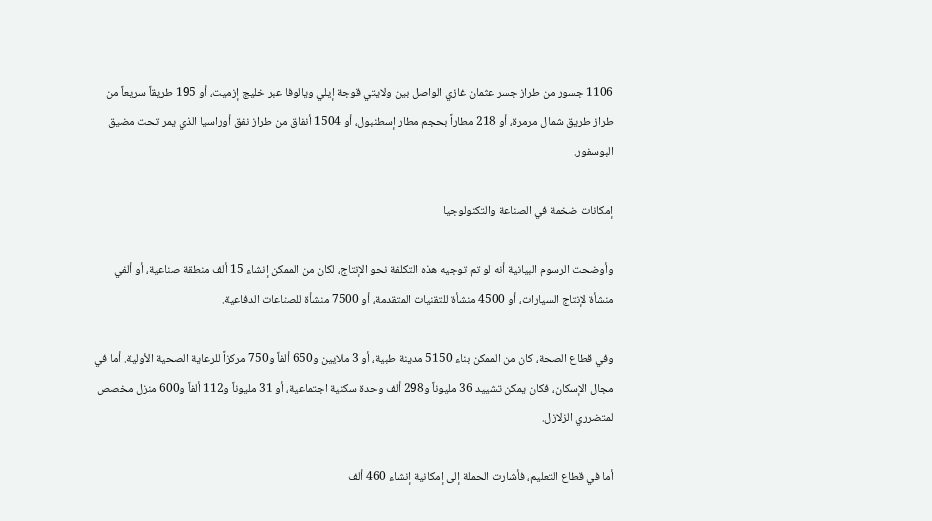1106 جسور من طراز جسر عثمان غازي الواصل بين ولايتي قوجة إيلي ويالوفا عبر خليج إزميت، أو 195 طريقاً سريعاً من طراز طريق شمال مرمرة، أو 218 مطاراً بحجم مطار إسطنبول، أو 1504 أنفاق من طراز نفق أوراسيا الذي يمر تحت مضيق البوسفور.

إمكانات ضخمة في الصناعة والتكنولوجيا

وأوضحت الرسوم البيانية أنه لو تم توجيه هذه التكلفة نحو الإنتاج، لكان من الممكن إنشاء 15 ألف منطقة صناعية، أو ألفي منشأة لإنتاج السيارات، أو 4500 منشأة للتقنيات المتقدمة، أو 7500 منشأة للصناعات الدفاعية.

وفي قطاع الصحة، كان من الممكن بناء 5150 مدينة طبية، أو 3 ملايين و650 ألفاً و750 مركزاً للرعاية الصحية الأولية. أما في مجال الإسكان، فكان يمكن تشييد 36 مليوناً و298 ألف وحدة سكنية اجتماعية، أو 31 مليوناً و112 ألفاً و600 منزل مخصص لمتضرري الزلازل.

أما في قطاع التعليم، فأشارت الحملة إلى إمكانية إنشاء 460 ألف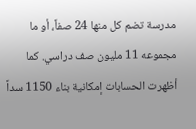مدرسة تضم كل منها 24 صفاً، أو ما مجموعه 11 مليون صف دراسي. كما أظهرت الحسابات إمكانية بناء 1150 سداً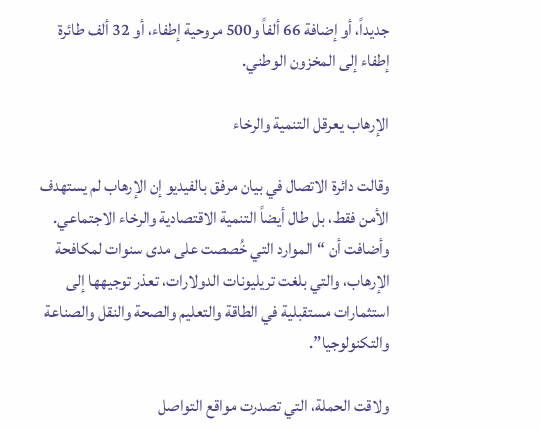جديداً، أو إضافة 66 ألفاً و500 مروحية إطفاء، أو 32 ألف طائرة إطفاء إلى المخزون الوطني.

الإرهاب يعرقل التنمية والرخاء

وقالت دائرة الاتصال في بيان مرفق بالفيديو إن الإرهاب لم يستهدف الأمن فقط، بل طال أيضاً التنمية الاقتصادية والرخاء الاجتماعي. وأضافت أن “الموارد التي خُصصت على مدى سنوات لمكافحة الإرهاب، والتي بلغت تريليونات الدولارات، تعذر توجيهها إلى استثمارات مستقبلية في الطاقة والتعليم والصحة والنقل والصناعة والتكنولوجيا”.

ولاقت الحملة، التي تصدرت مواقع التواصل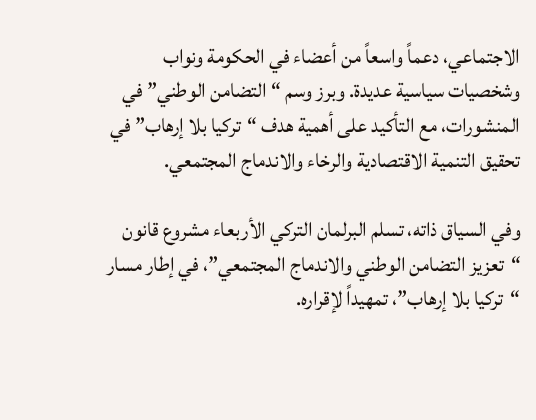الاجتماعي، دعماً واسعاً من أعضاء في الحكومة ونواب وشخصيات سياسية عديدة. وبرز وسم “التضامن الوطني” في المنشورات، مع التأكيد على أهمية هدف “تركيا بلا إرهاب” في تحقيق التنمية الاقتصادية والرخاء والاندماج المجتمعي.

وفي السياق ذاته، تسلم البرلمان التركي الأربعاء مشروع قانون “تعزيز التضامن الوطني والاندماج المجتمعي”، في إطار مسار “تركيا بلا إرهاب”، تمهيداً لإقراره.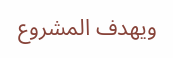ويهدف المشروع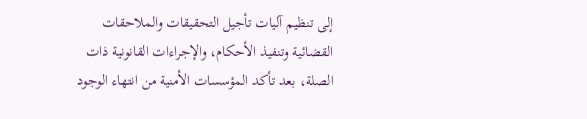إلى تنظيم آليات تأجيل التحقيقات والملاحقات القضائية وتنفيذ الأحكام، والإجراءات القانونية ذات الصلة، بعد تأكد المؤسسات الأمنية من انتهاء الوجود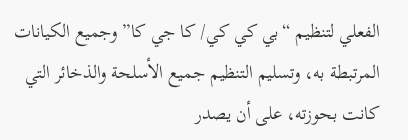الفعلي لتنظيم “بي كي كي/ كا جي كا” وجميع الكيانات المرتبطة به، وتسليم التنظيم جميع الأسلحة والذخائر التي كانت بحوزته، على أن يصدر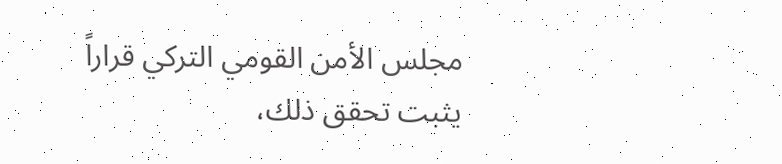مجلس الأمن القومي التركي قراراً يثبت تحقق ذلك،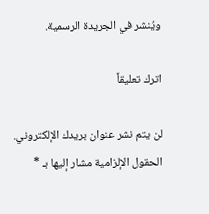ويُنشر في الجريدة الرسمية.

اترك تعليقاً

لن يتم نشر عنوان بريدك الإلكتروني. الحقول الإلزامية مشار إليها بـ *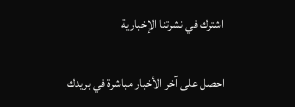اشترك في نشرتنا الإخبارية

احصل على آخر الأخبار مباشرة في بريدك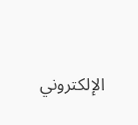الإلكتروني